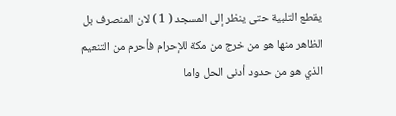يقطع التلبية حتى ينظر إلى المسجد ( 1 ) لان المنصرف بل الظاهر منها هو من خرج من مكة للإحرام فأحرم من التنعيم الذي هو من حدود أدنى الحل واما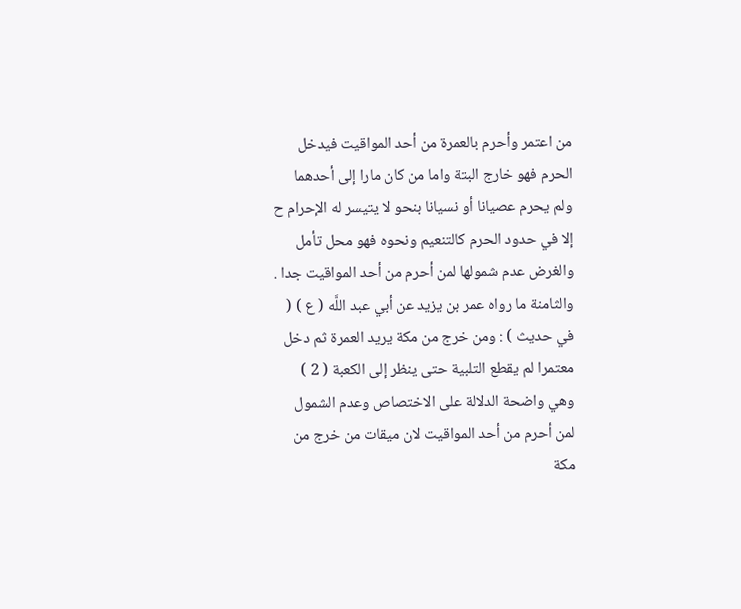من اعتمر وأحرم بالعمرة من أحد المواقيت فيدخل الحرم فهو خارج البتة واما من كان مارا إلى أحدهما ولم يحرم عصيانا أو نسيانا بنحو لا يتيسر له الإحرام ح إلا في حدود الحرم كالتنعيم ونحوه فهو محل تأمل والغرض عدم شمولها لمن أحرم من أحد المواقيت جدا .
والثامنة ما رواه عمر بن يزيد عن أبي عبد اللَّه ( ع ) ( في حديث ) : ومن خرج من مكة يريد العمرة ثم دخل معتمرا لم يقطع التلبية حتى ينظر إلى الكعبة ( 2 ) وهي واضحة الدلالة على الاختصاص وعدم الشمول لمن أحرم من أحد المواقيت لان ميقات من خرج من مكة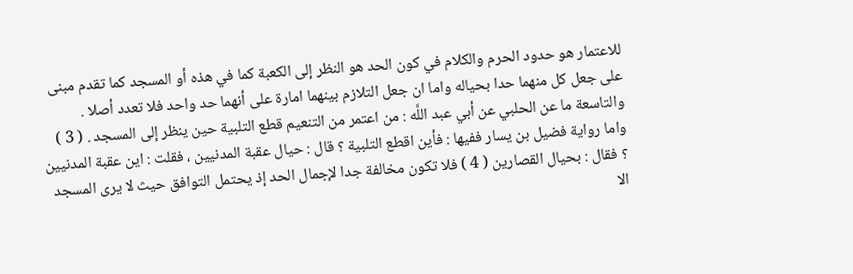للاعتمار هو حدود الحرم والكلام في كون الحد هو النظر إلى الكعبة كما في هذه أو المسجد كما تقدم مبنى على جعل كل منهما حدا بحياله واما ان جعل التلازم بينهما امارة على أنهما حد واحد فلا تعدد أصلا .
والتاسعة ما عن الحلبي عن أبي عبد اللَّه : من اعتمر من التنعيم قطع التلبية حين ينظر إلى المسجد . ( 3 ) واما رواية فضيل بن يسار ففيها : فأين اقطع التلبية ؟ قال : حيال عقبة المدنيين ، فقلت : اين عقبة المدنيين ؟ فقال : بحيال القصارين ( 4 ) فلا تكون مخالفة جدا لإجمال الحد إذ يحتمل التوافق حيث لا يرى المسجد الا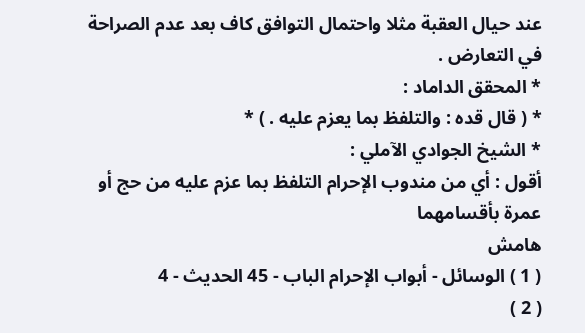عند حيال العقبة مثلا واحتمال التوافق كاف بعد عدم الصراحة في التعارض .
* المحقق الداماد :
* ( قال قده : والتلفظ بما يعزم عليه . ) *
* الشيخ الجوادي الآملي :
أقول : أي من مندوب الإحرام التلفظ بما عزم عليه من حج أو عمرة بأقسامهما
هامش
( 1 ) الوسائل - أبواب الإحرام الباب - 45 الحديث - 4
( 2 )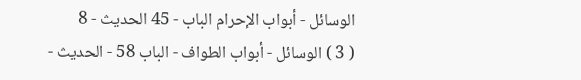الوسائل - أبواب الإحرام الباب - 45 الحديث - 8
( 3 ) الوسائل - أبواب الطواف - الباب 58 - الحديث -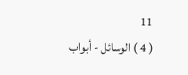11
( 4 ) الوسائل - أبواب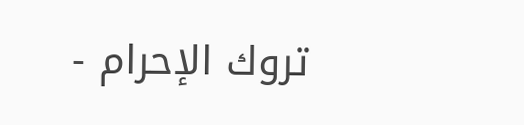تروك الإحرام -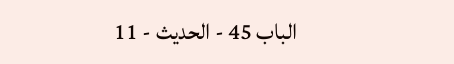الباب 45 - الحديث - 11